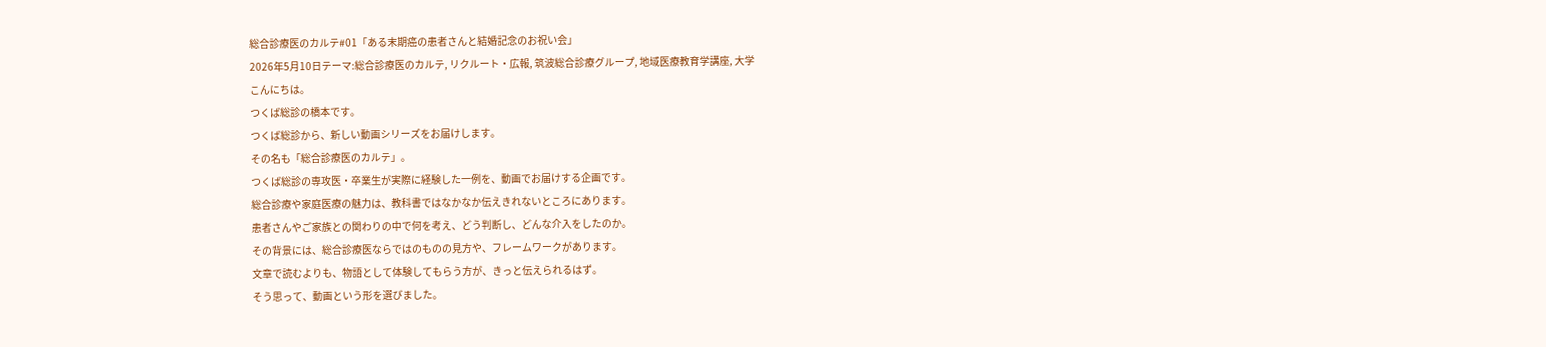総合診療医のカルテ#01「ある末期癌の患者さんと結婚記念のお祝い会」
2026年5月10日テーマ:総合診療医のカルテ, リクルート・広報, 筑波総合診療グループ, 地域医療教育学講座, 大学
こんにちは。
つくば総診の橋本です。
つくば総診から、新しい動画シリーズをお届けします。
その名も「総合診療医のカルテ」。
つくば総診の専攻医・卒業生が実際に経験した一例を、動画でお届けする企画です。
総合診療や家庭医療の魅力は、教科書ではなかなか伝えきれないところにあります。
患者さんやご家族との関わりの中で何を考え、どう判断し、どんな介入をしたのか。
その背景には、総合診療医ならではのものの見方や、フレームワークがあります。
文章で読むよりも、物語として体験してもらう方が、きっと伝えられるはず。
そう思って、動画という形を選びました。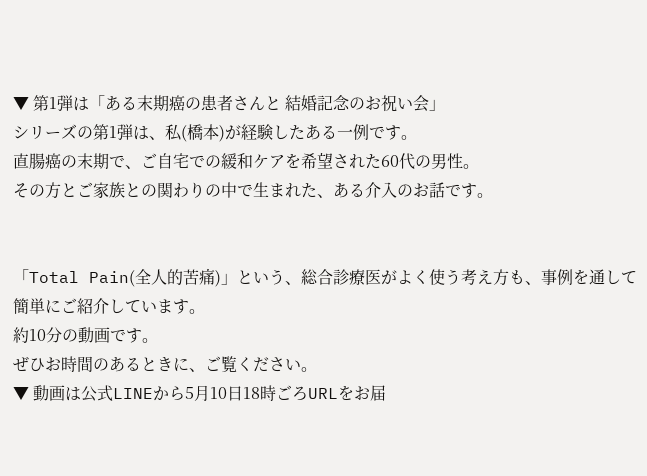▼ 第1弾は「ある末期癌の患者さんと 結婚記念のお祝い会」
シリーズの第1弾は、私(橋本)が経験したある一例です。
直腸癌の末期で、ご自宅での緩和ケアを希望された60代の男性。
その方とご家族との関わりの中で生まれた、ある介入のお話です。


「Total Pain(全人的苦痛)」という、総合診療医がよく使う考え方も、事例を通して簡単にご紹介しています。
約10分の動画です。
ぜひお時間のあるときに、ご覧ください。
▼ 動画は公式LINEから5月10日18時ごろURLをお届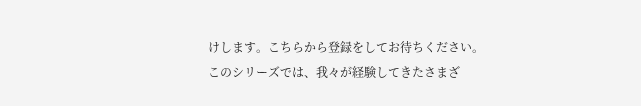けします。こちらから登録をしてお待ちください。
このシリーズでは、我々が経験してきたさまざ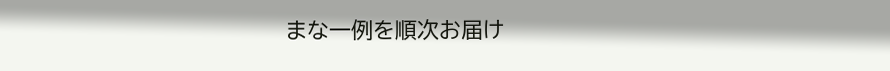まな一例を順次お届け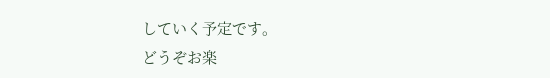していく予定です。
どうぞお楽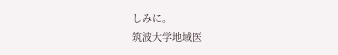しみに。
筑波大学地域医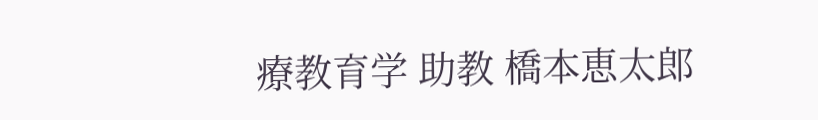療教育学 助教 橋本恵太郎